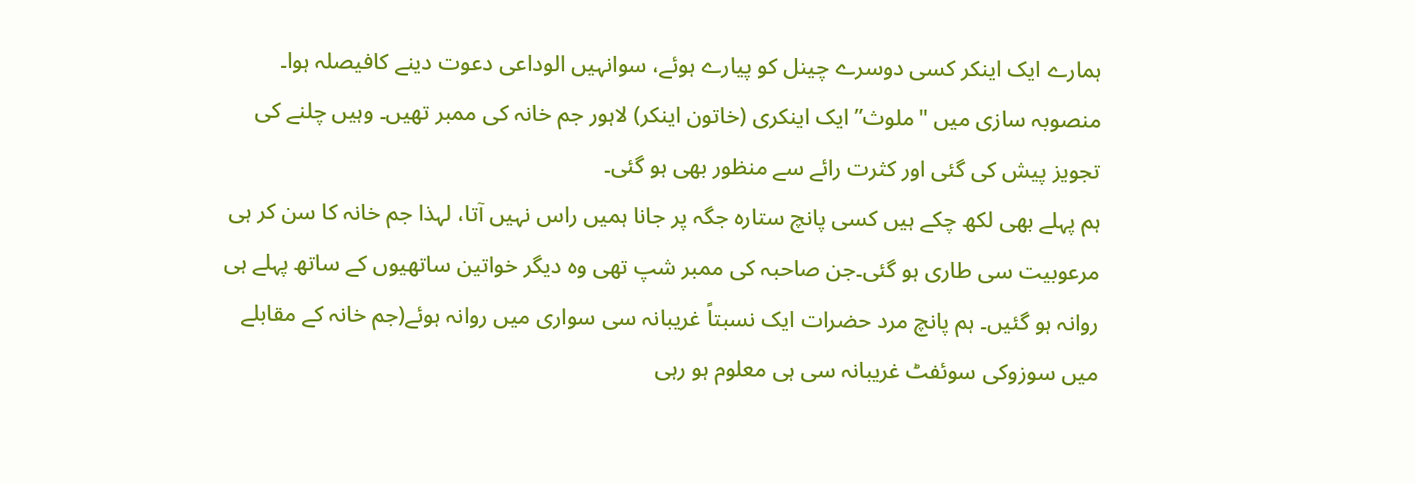ہمارے ایک اینکر کسی دوسرے چینل کو پیارے ہوئے، سوانہیں الوداعی دعوت دینے کافیصلہ ہوا۔ منصوبہ سازی میں "ملوث” ایک اینکری (خاتون اینکر) لاہور جم خانہ کی ممبر تھیں۔ وہیں چلنے کی تجویز پیش کی گئی اور کثرت رائے سے منظور بھی ہو گئی۔
ہم پہلے بھی لکھ چکے ہیں کسی پانچ ستارہ جگہ پر جانا ہمیں راس نہیں آتا، لہذا جم خانہ کا سن کر ہی مرعوبیت سی طاری ہو گئی۔جن صاحبہ کی ممبر شپ تھی وہ دیگر خواتین ساتھیوں کے ساتھ پہلے ہی روانہ ہو گئیں۔ ہم پانچ مرد حضرات ایک نسبتاً غریبانہ سی سواری میں روانہ ہوئے(جم خانہ کے مقابلے میں سوزوکی سوئفٹ غریبانہ سی ہی معلوم ہو رہی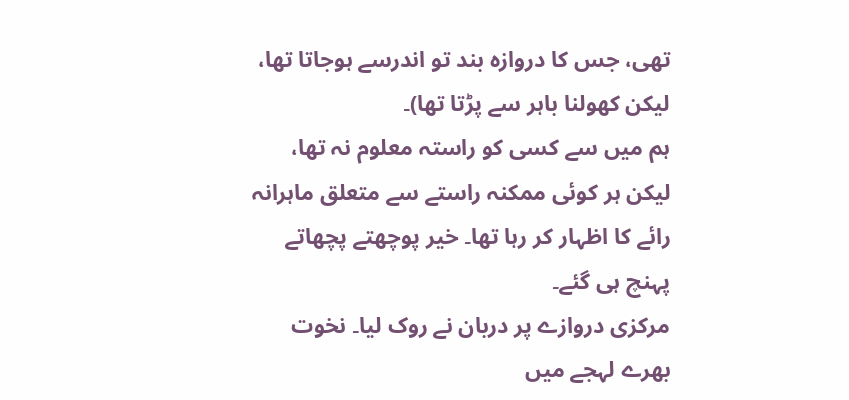تھی، جس کا دروازہ بند تو اندرسے ہوجاتا تھا، لیکن کھولنا باہر سے پڑتا تھا)۔
ہم میں سے کسی کو راستہ معلوم نہ تھا، لیکن ہر کوئی ممکنہ راستے سے متعلق ماہرانہ رائے کا اظہار کر رہا تھا۔ خیر پوچھتے پچھاتے پہنچ ہی گئے۔
مرکزی دروازے پر دربان نے روک لیا۔ نخوت بھرے لہجے میں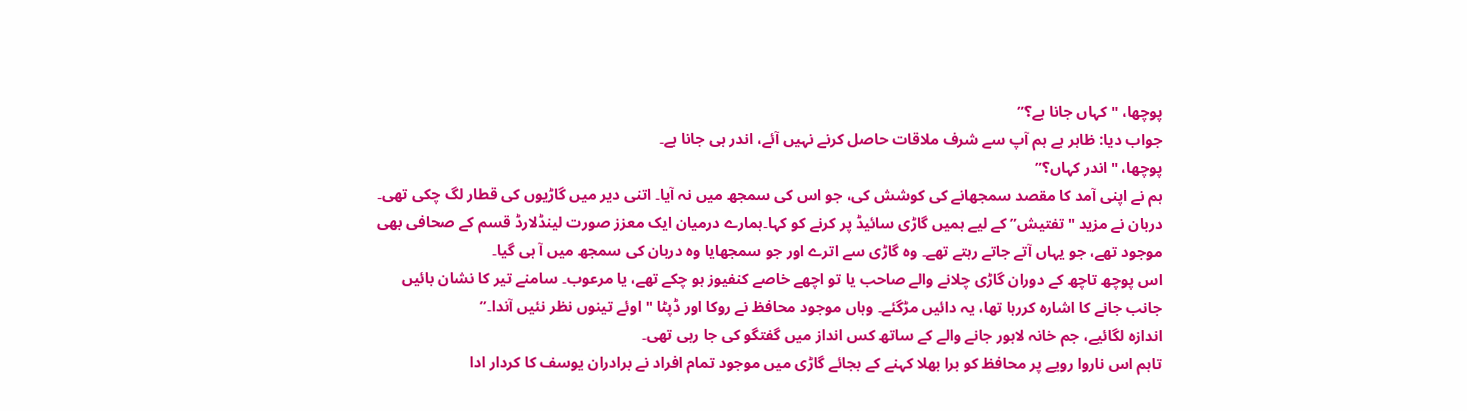پوچھا، "کہاں جانا ہے؟”
جواب دیا: ظاہر ہے ہم آپ سے شرف ملاقات حاصل کرنے نہیں آئے، اندر ہی جانا ہے۔
پوچھا، "اندر کہاں؟”
ہم نے اپنی آمد کا مقصد سمجھانے کی کوشش کی، جو اس کی سمجھ میں نہ آیا۔ اتنی دیر میں گاڑیوں کی قطار لگ چکی تھی۔ دربان نے مزید "تفتیش” کے لیے ہمیں گاڑی سائیڈ پر کرنے کو کہا۔ہمارے درمیان ایک معزز صورت لینڈلارڈ قسم کے صحافی بھی موجود تھے، جو یہاں آتے جاتے رہتے تھے۔ وہ گاڑی سے اترے اور جو سمجھایا وہ دربان کی سمجھ میں آ ہی گیا۔
اس پوچھ تاچھ کے دوران گاڑی چلانے والے صاحب یا تو اچھے خاصے کنفیوز ہو چکے تھے، یا مرعوب۔ سامنے تیر کا نشان بائیں جانب جانے کا اشارہ کررہا تھا، یہ دائیں مڑگئے۔ وہاں موجود محافظ نے روکا اور ڈپٹا "اوئے تینوں نظر نئیں آندا۔”
اندازہ لگائیے، جم خانہ لاہور جانے والے کے ساتھ کس انداز میں گفتگو کی جا رہی تھی۔
تاہم اس ناروا رویے پر محافظ کو برا بھلا کہنے کے بجائے گاڑی میں موجود تمام افراد نے برادران یوسف کا کردار ادا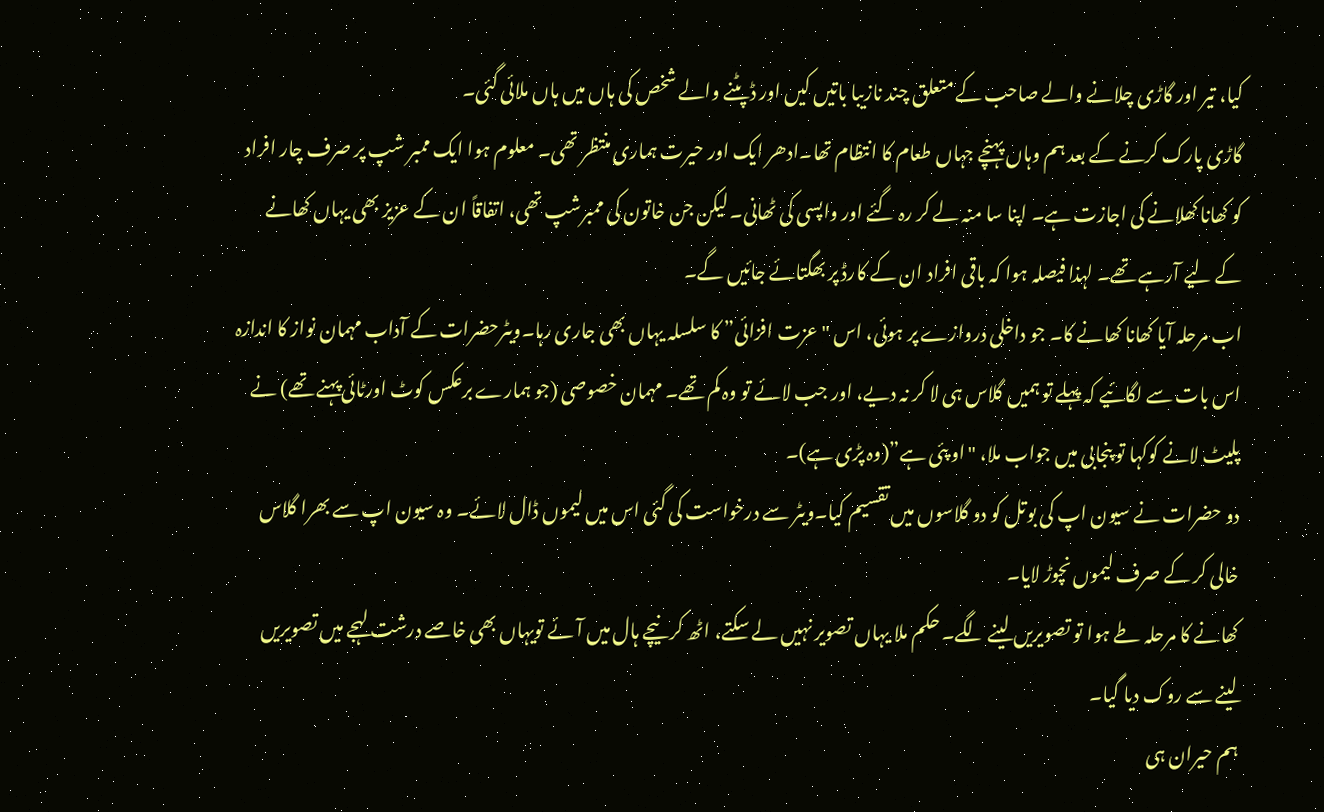کیا، تیر اور گاڑی چلانے والے صاحب کے متعلق چند نازیبا باتیں کیں اور ڈپٹنے والے شخص کی ہاں میں ہاں ملائی گئی۔
گاڑی پارک کرنے کے بعد ہم وہاں پہنچے جہاں طعام کا انتظام تھا۔ادھر ایک اور حیرت ہماری منتظر تھی۔ معلوم ہوا ایک ممبر شپ پر صرف چار افراد کو کھانا کھلانے کی اجازت ہے۔ اپنا سا منہ لے کر رہ گئے اور واپسی کی ٹھانی۔ لیکن جن خاتون کی ممبرشپ تھی، اتفاقاً ان کے عزیز بھی یہاں کھانے کے لیے آرہے تھے۔ لہذا فیصلہ ہوا کہ باقی افراد ان کے کارڈ پر بھگتائے جائیں گے۔
اب مرحلہ آیا کھانا کھانے کا۔ جو داخلی دروازے پر ہوئی، اس "عزت افزائی” کا سلسلہ یہاں بھی جاری رہا۔ویٹرحضرات کے آداب مہمان نواز کا اندازہ اس بات سے لگائیے کہ پہلے تو ہمیں گلاس ہی لا کر نہ دیے، اور جب لائے تو وہ کم تھے۔ مہمان خصوصی (جو ہمارے برعکس کوٹ اورٹائی پہنے تھے) نے پلیٹ لانے کوکہا تو پنجابی میں جواب ملا، "او پئی ہے”(وہ پڑی ہے)۔
دو حضرات نے سیون اپ کی بوتل کو دو گلاسوں میں تقسیم کیا۔ویٹر سے درخواست کی گئی اس میں لیموں ڈال لائے۔ وہ سیون اپ سے بھرا گلاس خالی کر کے صرف لیموں نچوڑ لایا۔
کھانے کا مرحلہ طے ہوا تو تصویریں لینے لگے۔ حکم ملا یہاں تصویر نہیں لے سکتے، اٹھ کر نیچے ہال میں آئے تویہاں بھی خاصے درشت لہجے میں تصویریں لینے سے روک دیا گیا۔
ہم حیران ہی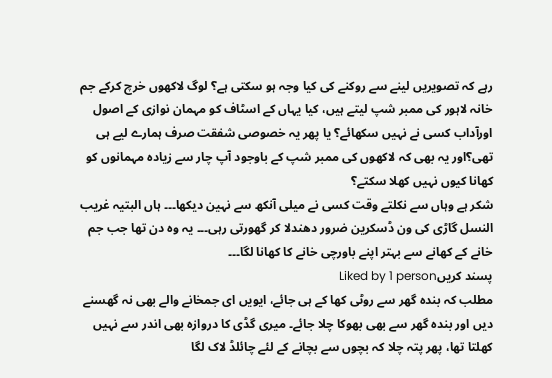رہے کہ تصویریں لینے سے روکنے کی کیا وجہ ہو سکتی ہے؟ لوگ لاکھوں خرچ کرکے جم خانہ لاہور کی ممبر شپ لیتے ہیں، کیا یہاں کے اسٹاف کو مہمان نوازی کے اصول اورآداب کسی نے نہیں سکھائے؟ یا پھر یہ خصوصی شفقت صرف ہمارے لیے ہی تھی؟اور یہ بھی کہ لاکھوں کی ممبر شپ کے باوجود آپ چار سے زیادہ مہمانوں کو کھانا کیوں نہیں کھلا سکتے؟
شکر ہے وہاں سے نکلتے وقت کسی نے میلی آنکھ سے نہین دیکھا۔۔۔ ہاں البتیہ غریب النسل گاڑی کی ون ڈسکرین ضرور دھندلا کر گھورتی رہی۔۔۔ یہ وہ دن تھا جب جم خانے کے کھانے سے بہتر اپنے باورچی خانے کا کھانا لگا۔۔۔
پسند کریںLiked by 1 person
مطلب کہ بندہ گھر سے روٹی کھا کے ہی جائے، ایویں ای جمخانے والے بھی نہ گھسنے دیں اور بندہ گھر سے بھی بھوکا چلا جائے۔ میری گڈی کا دروازہ بھی اندر سے نہیں کھلتا تھا، پھر پتہ چلا کہ بچوں سے بچانے کے لئے چائلڈ لاک لگا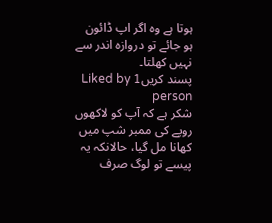ہوتا ہے وہ اگر اپ ڈائون ہو جائے تو دروازہ اندر سے نہیں کھلتا۔
پسند کریںLiked by 1 person
شکر ہے کہ آپ کو لاکھوں روپے کی ممبر شپ میں کھانا مل گیا، حالانکہ یہ پیسے تو لوگ صرف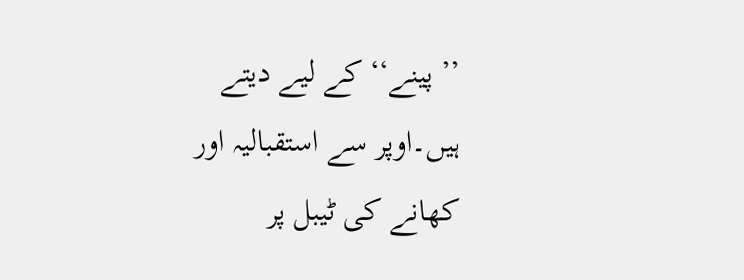’’ پینے‘‘ کے لیے دیتے ہیں۔اوپر سے استقبالیہ اور کھانے کی ٹیبل پر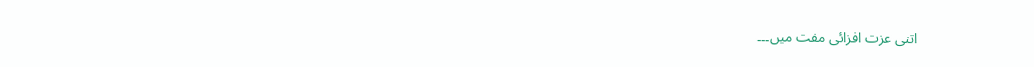اتنی عزت افزائی مفت میں۔۔۔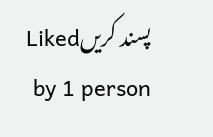پسند کریںLiked by 1 person